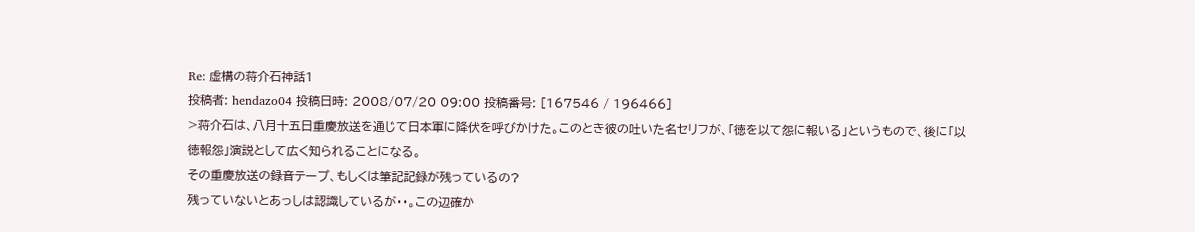Re: 虚構の蒋介石神話1
投稿者: hendazo04 投稿日時: 2008/07/20 09:00 投稿番号: [167546 / 196466]
>蒋介石は、八月十五日重慶放送を通じて日本軍に降伏を呼びかけた。このとき彼の吐いた名セリフが、「徳を以て怨に報いる」というもので、後に「以徳報怨」演説として広く知られることになる。
その重慶放送の録音テープ、もしくは筆記記録が残っているの?
残っていないとあっしは認識しているが・・。この辺確か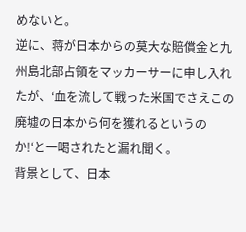めないと。
逆に、蒋が日本からの莫大な賠償金と九州島北部占領をマッカーサーに申し入れたが、‘血を流して戦った米国でさえこの廃墟の日本から何を獲れるというのか!‘と一喝されたと漏れ聞く。
背景として、日本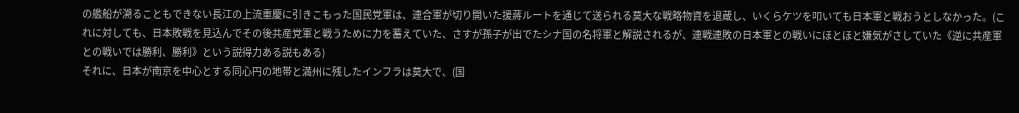の艦船が溯ることもできない長江の上流重慶に引きこもった国民党軍は、連合軍が切り開いた援蔣ルートを通じて送られる莫大な戦略物資を退蔵し、いくらケツを叩いても日本軍と戦おうとしなかった。(これに対しても、日本敗戦を見込んでその後共産党軍と戦うために力を蓄えていた、さすが孫子が出でたシナ国の名将軍と解説されるが、連戦連敗の日本軍との戦いにほとほと嫌気がさしていた《逆に共産軍との戦いでは勝利、勝利》という説得力ある説もある)
それに、日本が南京を中心とする同心円の地帯と満州に残したインフラは莫大で、(国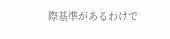際基準があるわけで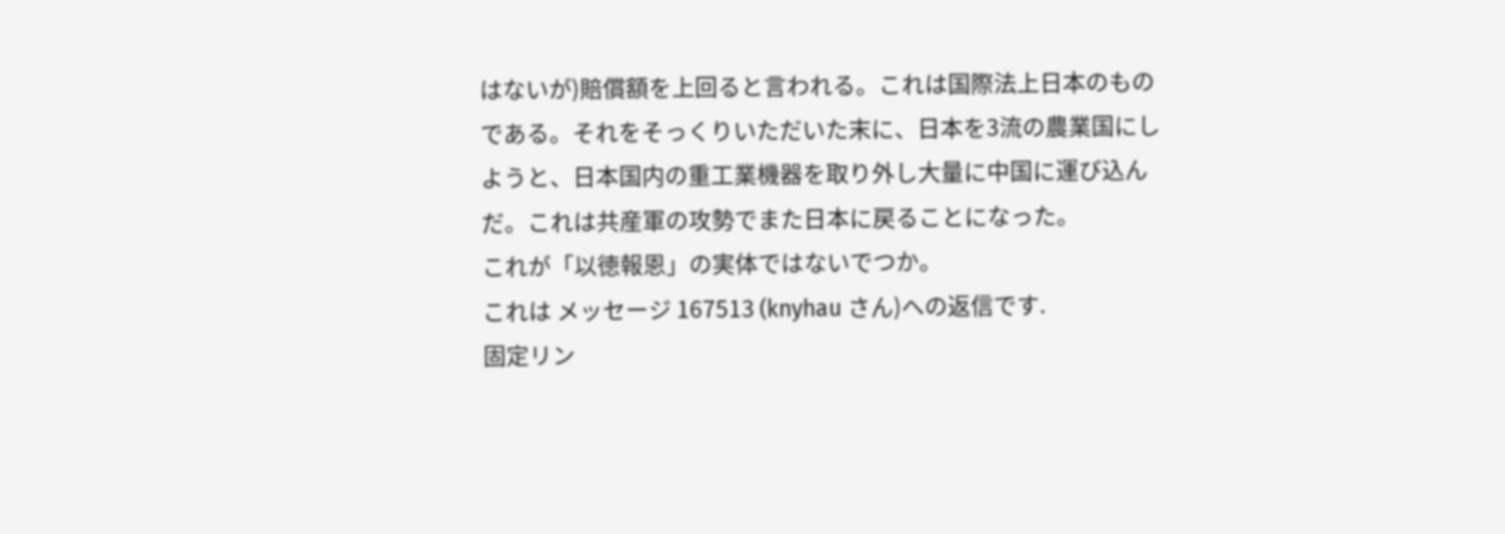はないが)賠償額を上回ると言われる。これは国際法上日本のものである。それをそっくりいただいた末に、日本を3流の農業国にしようと、日本国内の重工業機器を取り外し大量に中国に運び込んだ。これは共産軍の攻勢でまた日本に戻ることになった。
これが「以徳報恩」の実体ではないでつか。
これは メッセージ 167513 (knyhau さん)への返信です.
固定リン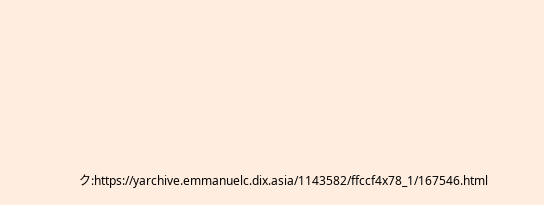ク:https://yarchive.emmanuelc.dix.asia/1143582/ffccf4x78_1/167546.html